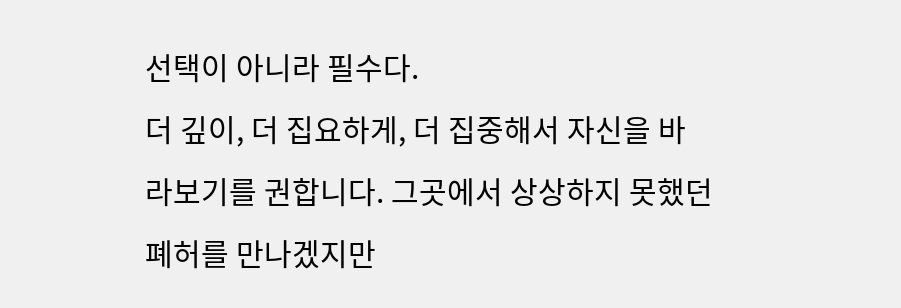선택이 아니라 필수다.
더 깊이, 더 집요하게, 더 집중해서 자신을 바라보기를 권합니다. 그곳에서 상상하지 못했던 폐허를 만나겠지만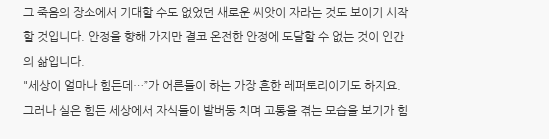그 죽음의 장소에서 기대할 수도 없었던 새로운 씨앗이 자라는 것도 보이기 시작할 것입니다. 안정을 향해 가지만 결코 온전한 안정에 도달할 수 없는 것이 인간의 삶입니다.
"세상이 얼마나 힘든데…”가 어른들이 하는 가장 흔한 레퍼토리이기도 하지요. 그러나 실은 힘든 세상에서 자식들이 발버둥 치며 고통을 겪는 모습을 보기가 힘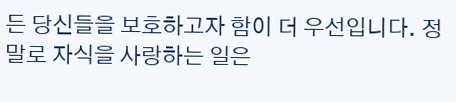든 당신들을 보호하고자 함이 더 우선입니다. 정말로 자식을 사랑하는 일은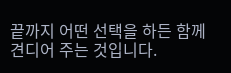끝까지 어떤 선택을 하든 함께 견디어 주는 것입니다.